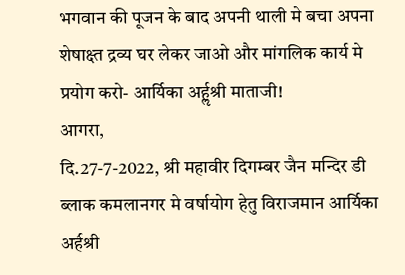भगवान की पूजन के बाद अपनी थाली मे बचा अपना शेषाक्ष्त द्रव्य घर लेकर जाओ और मांगलिक कार्य मे प्रयोग करो- आर्यिका अर्हॢश्री माताजी!
आगरा,
दि.27-7-2022, श्री महावीर दिगम्बर जैन मन्दिर डी ब्लाक कमलानगर मे वर्षायोग हेतु विराजमान आर्यिका अर्ह॔श्री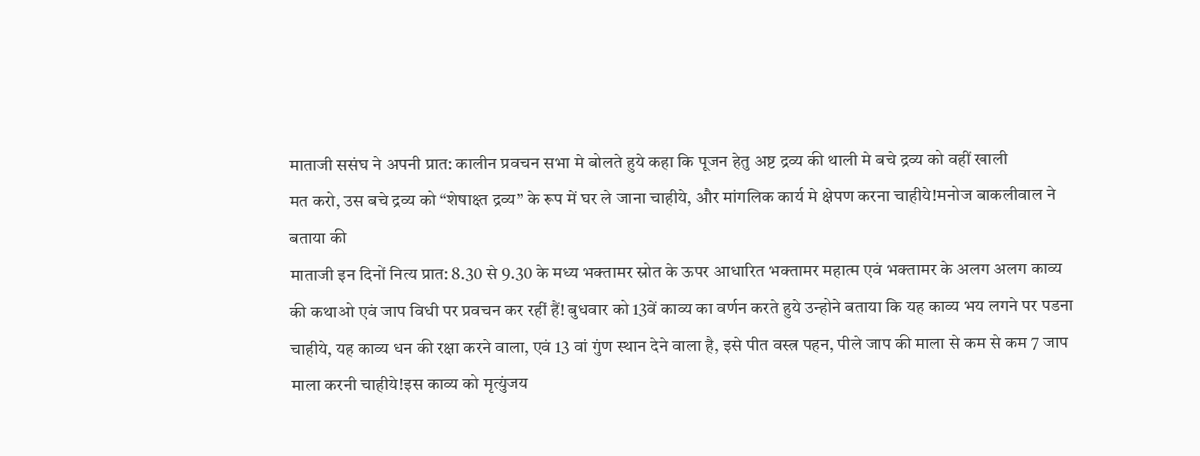माताजी ससंघ ने अपनी प्रात: कालीन प्रवचन सभा मे बोलते हुये कहा कि पूजन हेतु अष्ट द्रव्य की थाली मे बचे द्रव्य को वहीं खाली
मत करो, उस बचे द्रव्य को “शेषाक्ष्त द्रव्य” के रूप में घर ले जाना चाहीये, और मांगलिक कार्य मे क्षेपण करना चाहीये!मनोज बाकलीवाल ने बताया की
माताजी इन दिनों नित्य प्रात: 8.30 से 9.30 के मध्य भक्तामर स्रोत के ऊपर आधारित भक्तामर महात्म एवं भक्तामर के अलग अलग काव्य की कथाओ एवं जाप विधी पर प्रवचन कर रहीं हैं! बुधवार को 13वें काव्य का वर्णन करते हुये उन्होने बताया कि यह काव्य भय लगने पर पडना चाहीये, यह काव्य धन की रक्षा करने वाला, एवं 13 वां गुंण स्थान देने वाला है, इसे पीत वस्त्र पहन, पीले जाप की माला से कम से कम 7 जाप माला करनी चाहीये!इस काव्य को मृत्युंजय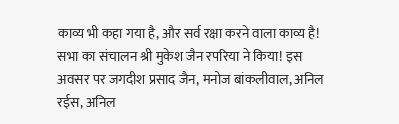काव्य भी कहा गया है, और सर्व रक्षा करने वाला काव्य है!
सभा का संचालन श्री मुकेश जैन रपरिया ने किया! इस अवसर पर जगदीश प्रसाद जैन, मनोज बांकलीवाल, अनिल रईस, अनिल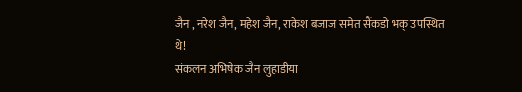जैन , नरेश जैन, महेश जैन, राकेश बजाज समेत सैंकडो भक् उपस्थित थे!
संकलन अभिषेक जैन लुहाडीया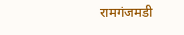रामगंजमडी